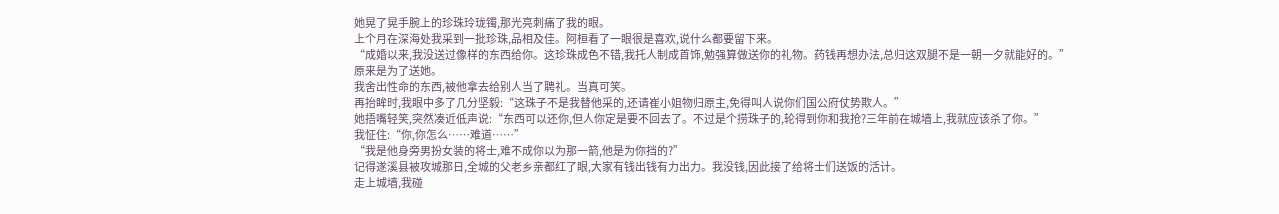她晃了晃手腕上的珍珠玲珑镯,那光亮刺痛了我的眼。
上个月在深海处我采到一批珍珠,品相及佳。阿桓看了一眼很是喜欢,说什么都要留下来。
“成婚以来,我没送过像样的东西给你。这珍珠成色不错,我托人制成首饰,勉强算做送你的礼物。药钱再想办法,总归这双腿不是一朝一夕就能好的。”
原来是为了送她。
我舍出性命的东西,被他拿去给别人当了聘礼。当真可笑。
再抬眸时,我眼中多了几分坚毅:“这珠子不是我替他采的,还请崔小姐物归原主,免得叫人说你们国公府仗势欺人。”
她捂嘴轻笑,突然凑近低声说:“东西可以还你,但人你定是要不回去了。不过是个捞珠子的,轮得到你和我抢?三年前在城墙上,我就应该杀了你。”
我怔住:“你,你怎么……难道……”
“我是他身旁男扮女装的将士,难不成你以为那一箭,他是为你挡的?”
记得遂溪县被攻城那日,全城的父老乡亲都红了眼,大家有钱出钱有力出力。我没钱,因此接了给将士们送饭的活计。
走上城墙,我碰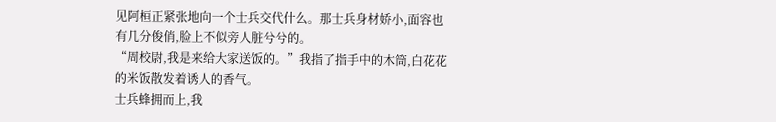见阿桓正紧张地向一个士兵交代什么。那士兵身材娇小,面容也有几分俊俏,脸上不似旁人脏兮兮的。
“周校尉,我是来给大家送饭的。”我指了指手中的木筒,白花花的米饭散发着诱人的香气。
士兵蜂拥而上,我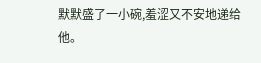默默盛了一小碗,羞涩又不安地递给他。